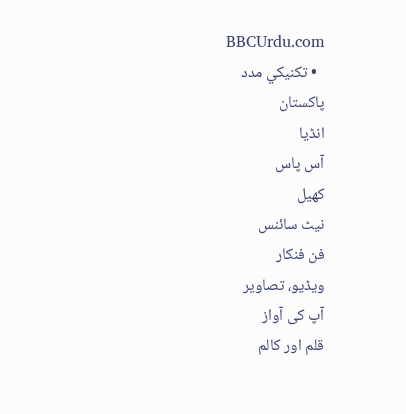BBCUrdu.com
  • تکنيکي مدد
پاکستان
انڈیا
آس پاس
کھیل
نیٹ سائنس
فن فنکار
ویڈیو، تصاویر
آپ کی آواز
قلم اور کالم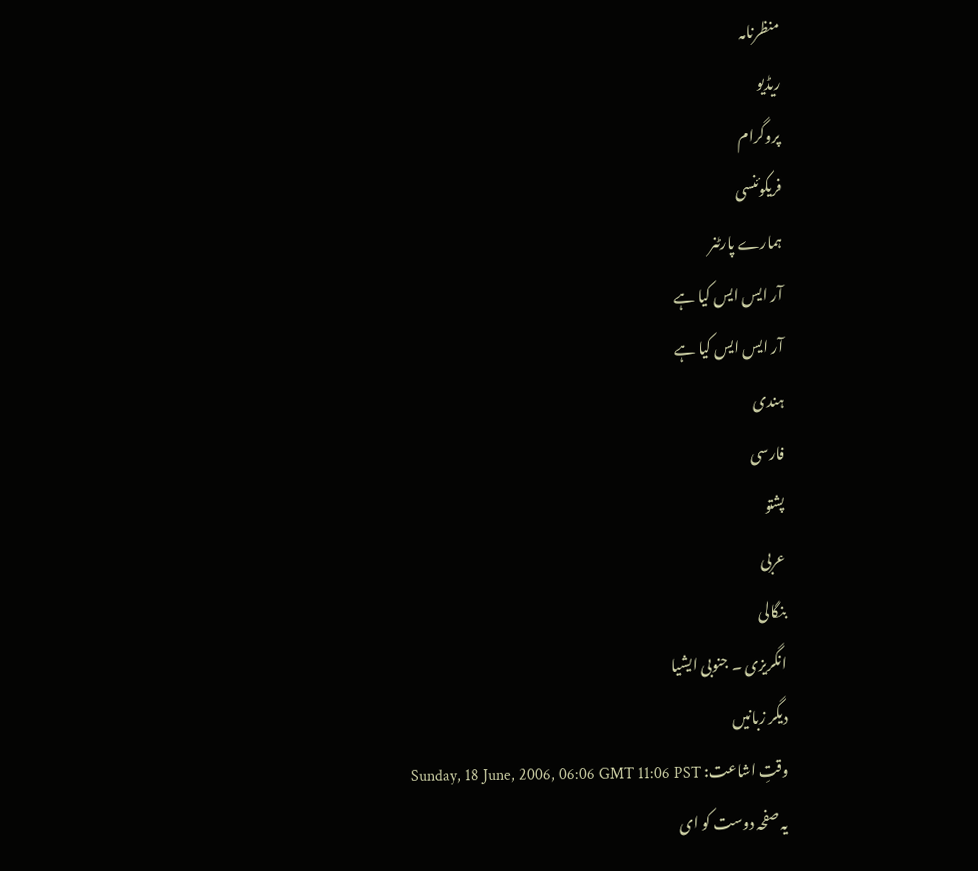منظرنامہ
ریڈیو
پروگرام
فریکوئنسی
ہمارے پارٹنر
آر ایس ایس کیا ہے
آر ایس ایس کیا ہے
ہندی
فارسی
پشتو
عربی
بنگالی
انگریزی ۔ جنوبی ایشیا
دیگر زبانیں
وقتِ اشاعت: Sunday, 18 June, 2006, 06:06 GMT 11:06 PST
یہ صفحہ دوست کو ای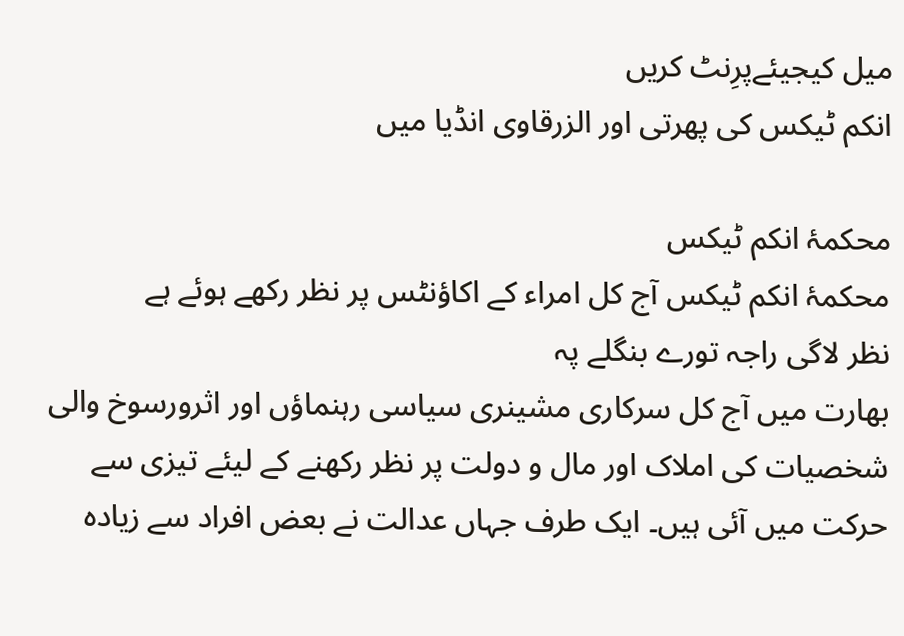میل کیجیئےپرِنٹ کریں
انکم ٹیکس کی پھرتی اور الزرقاوی انڈیا میں

محکمۂ انکم ٹیکس
محکمۂ انکم ٹیکس آج کل امراء کے اکاؤنٹس پر نظر رکھے ہوئے ہے
نظر لاگی راجہ تورے بنگلے پہ
بھارت میں آج کل سرکاری مشینری سیاسی رہنماؤں اور اثرورسوخ والی شخصیات کی املاک اور مال و دولت پر نظر رکھنے کے لیئے تیزی سے حرکت میں آئی ہیں۔ ایک طرف جہاں عدالت نے بعض افراد سے زیادہ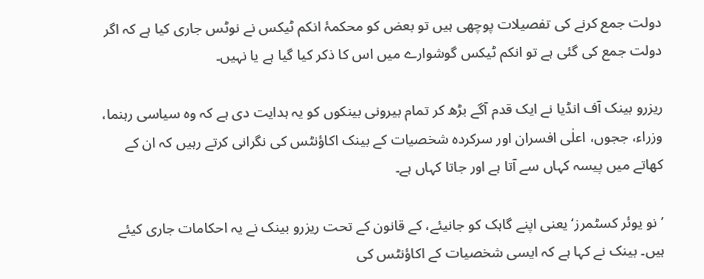دولت جمع کرنے کی تفصیلات پوچھی ہیں تو بعض کو محکمۂ انکم ٹیکس نے نوٹس جاری کیا ہے کہ اگر دولت جمع کی گئی ہے تو انکم ٹیکس گوشوارے میں اس کا ذکر کیا گیا ہے یا نہیں۔

ریزرو بینک آف انڈیا نے ایک قدم آگے بڑھ کر تمام بیرونی بینکوں کو یہ ہدایت دی ہے کہ وہ سیاسی رہنما، وزراء، ججوں، اعلٰی افسران اور سرکردہ شخصیات کے بینک اکاؤنٹس کی نگرانی کرتے رہیں کہ ان کے کھاتے میں پیسہ کہاں سے آتا ہے اور جاتا کہاں ہے۔

’نو یوئر کسٹمرز‘ یعنی اپنے گاہک کو جانیئے، کے قانون کے تحت ریزرو بینک نے یہ احکامات جاری کیئے ہیں۔ بینک نے کہا ہے کہ ایسی شخصیات کے اکاؤنٹس کی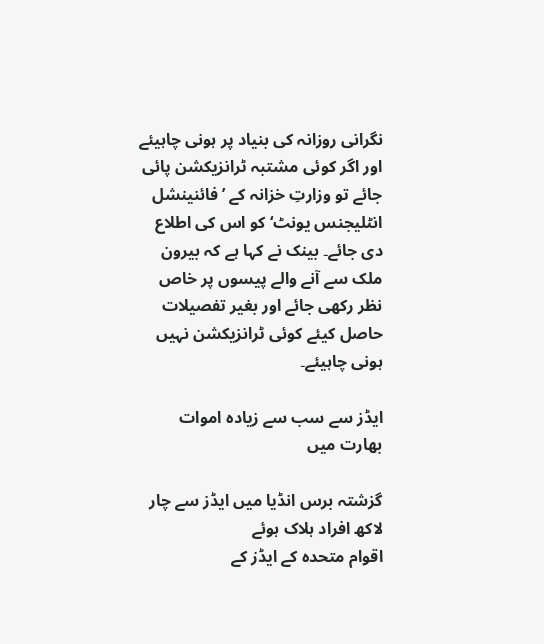نگرانی روزانہ کی بنیاد پر ہونی چاہیئے اور اگر کوئی مشتبہ ٹرانزیکشن پائی جائے تو وزارتِ خزانہ کے ’فائنینشل انٹلیجنس یونٹ‘ کو اس کی اطلاع دی جائے۔ بینک نے کہا ہے کہ بیرون ملک سے آنے والے پیسوں پر خاص نظر رکھی جائے اور بغیر تفصیلات حاصل کیئے کوئی ٹرانزیکشن نہیں ہونی چاہیئے۔

ایڈز سے سب سے زیادہ اموات بھارت میں

گزشتہ برس انڈیا میں ایڈز سے چار لاکھ افراد ہلاک ہوئے
اقوام متحدہ کے ایڈز کے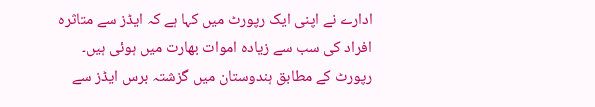ادارے نے اپنی ایک رپورٹ میں کہا ہے کہ ایڈز سے متاثرہ افراد کی سب سے زیادہ اموات بھارت میں ہوئی ہیں۔ رپورٹ کے مطابق ہندوستان میں گزشتہ برس ایڈز سے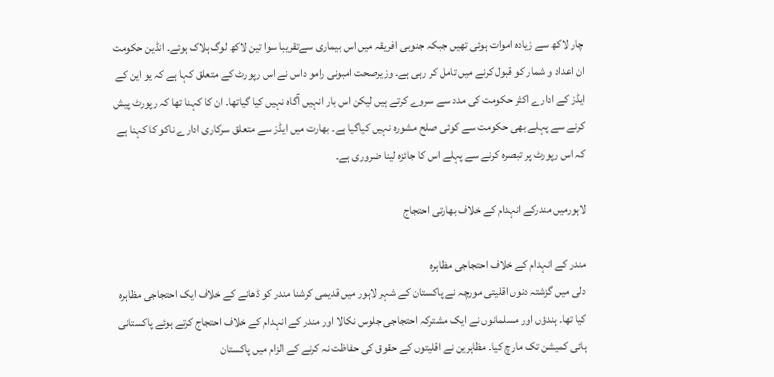چار لاکھ سے زیادہ اموات ہوئی تھیں جبکہ جنوبی افریقہ میں اس بیماری سےتقریبا سوا تین لاکھ لوگ ہلاک ہوئے۔ انڈین حکومت ان اعداد و شمار کو قبول کرنے میں تامل کر رہی ہے۔ وزیرصحت امبونی رامو داس نے اس رپورٹ کے متعلق کہا ہے کہ یو این کے ایڈز کے ادارے اکثر حکومت کی مدد سے سروے کرتے ہیں لیکن اس بار انہیں آگاہ نہیں کیا گیاتھا۔ ان کا کہنا تھا کہ رپورٹ پیش کرنے سے پہلے بھی حکومت سے کوئی صلح مشورہ نہیں کیاگیا ہے۔ بھارت میں ایڈز سے متعلق سرکاری ادارے ناکو کا کہنا ہے کہ اس رپورٹ پر تبصرہ کرنے سے پہلے اس کا جائزہ لینا ضروری ہے۔

لاہورمیں مندرکے انہدام کے خلاف بھارتی احتجاج

مندر کے انہدام کے خلاف احتجاجی مظاہرہ
دلی میں گزشتہ دنوں اقلیتی مورچہ نے پاکستان کے شہر لاہور میں قدیمی کرشنا مندر کو ڈھانے کے خلاف ایک احتجاجی مظاہرہ کیا تھا۔ ہندؤں اور مسلمانوں نے ایک مشترکہ احتجاجی جلوس نکالا اور مندر کے انہدام کے خلاف احتجاج کرتے ہوئے پاکستانی ہائی کمیشن تک مارچ کیا۔ مظاہرین نے اقلیتوں کے حقوق کی حفاظت نہ کرنے کے الزام میں پاکستان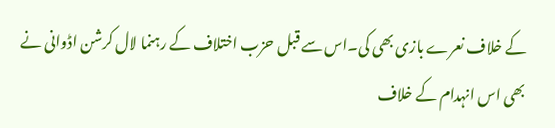کے خلاف نعرے بازی بھی کی۔اس سے قبل حزب اختلاف کے رہنما لال کرشن اڈوانی نے بھی اس انہدام کے خلاف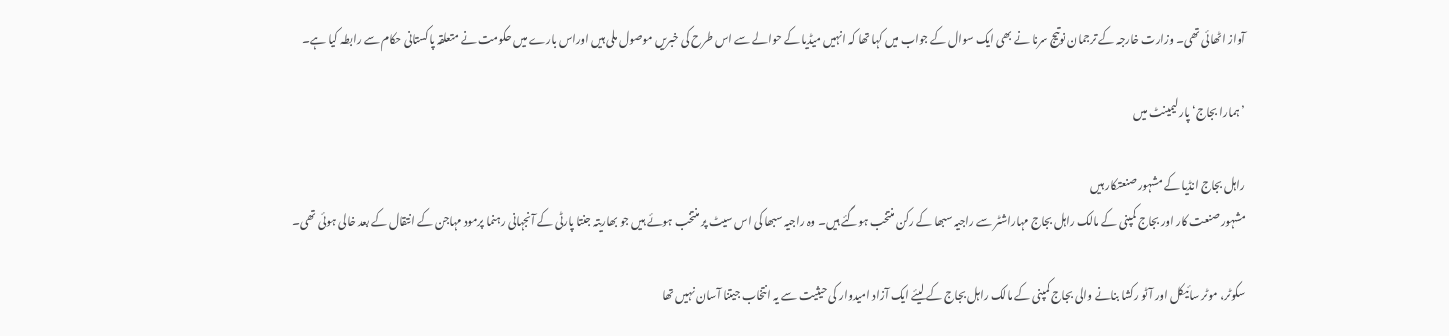آواز اٹھائی تھی۔ وزارت خارجہ کے ترجمان نوتیج سرنا نے بھی ایک سوال کے جواب میں کہا تھا کہ انہیں میڈیا کے حوالے سے اس طرح کی خبریں موصول ملی ہیں اوراس بارے میں حکومت نے متعلقہ پاکستانی حکام سے رابطہ کیا ہے۔

’ہمارا بجاج‘ پارلیمینٹ میں

راہل بجاج انڈیا کے مشہور صنعتکار ہیں
مشہور صنعت کار اور بجاج کمپنی کے مالک راہل بجاج مہاراشٹر سے راجیہ سبھا کے رکن منتخب ہوگئے ہیں۔ وہ راجیہ سبھا کی اس سیٹ پر منتخب ہوئے ہیں جو بھاریتہ جنتا پارٹی کے آنجہانی رہنما پرمود مہاجن کے انتقال کے بعد خالی ہوئی تھی۔

سکوٹر، موٹر سائیکل اور آٹو رکشا بنانے والی بجاج کمپنی کے مالک راہل بجاج کے لیئے ایک آزاد امیدوار کی حیثیت سے یہ انتخاب جیتنا آسان نہیں تھا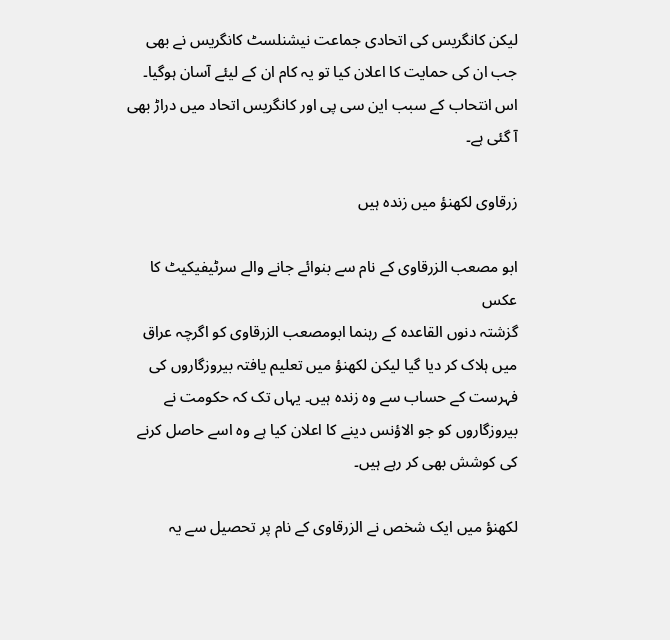لیکن کانگریس کی اتحادی جماعت نیشنلسٹ کانگریس نے بھی جب ان کی حمایت کا اعلان کیا تو یہ کام ان کے لیئے آسان ہوگیا۔ اس انتحاب کے سبب این سی پی اور کانگریس اتحاد میں دراڑ بھی آ گئی ہے۔

زرقاوی لکھنؤ میں زندہ ہیں

ابو مصعب الزرقاوی کے نام سے بنوائے جانے والے سرٹیفیکیٹ کا عکس
گزشتہ دنوں القاعدہ کے رہنما ابومصعب الزرقاوی کو اگرچہ عراق میں ہلاک کر دیا گیا لیکن لکھنؤ میں تعلیم یافتہ بیروزگاروں کی فہرست کے حساب سے وہ زندہ ہیں۔ یہاں تک کہ حکومت نے بیروزگاروں کو جو الاؤنس دینے کا اعلان کیا ہے وہ اسے حاصل کرنے کی کوشش بھی کر رہے ہیں۔

لکھنؤ میں ایک شخص نے الزرقاوی کے نام پر تحصیل سے یہ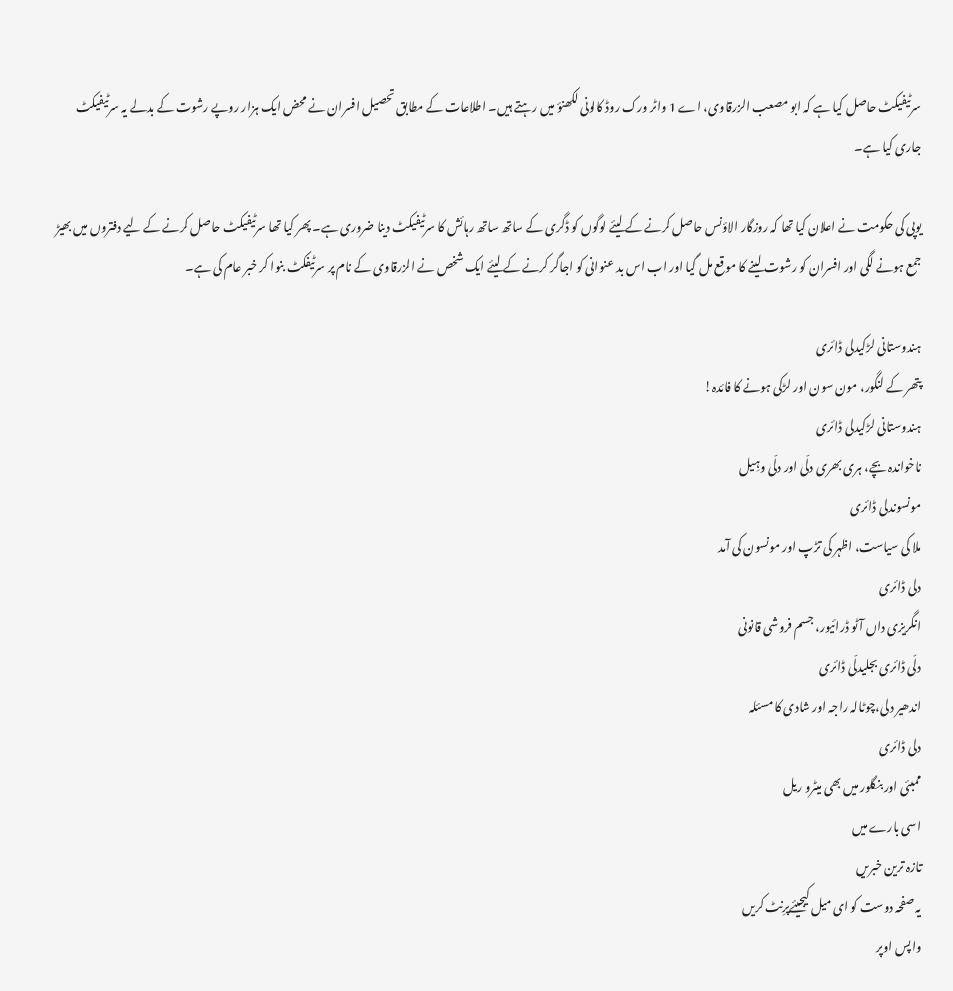سرٹیفیکٹ حاصل کیا ہے کہ ابو مصعب الزرقاوی، اے 1 واٹر ورک روڈ کالونی لکھنؤ میں رہتے ہیں۔ اطلاعات کے مطابق تحصیل افسران نے محض ایک ہزار روپے رشوت کے بدلے یہ سرٹیفیکٹ جاری کیا ہے۔

یوپی کی حکومت نے اعلان کیا تھا کہ روزگار الاؤنس حاصل کرنے کے لیئے لوگوں کو ڈگری کے ساتھ ساتھ رہائش کا سرٹیفیکٹ دینا ضروری ہے۔ پھر کیا تھا سرٹیفیکٹ حاصل کرنے کے لیے دفتروں میں بھیڑ جمع ہونے لگی اور افسران کو رشوت لینے کا موقع مل گیا اور اب اس بد عنوانی کو اجاگر کرنے کے لیئے ایک شخص نے الزرقاوی کے نام پر سرٹیفکٹ بنوا کر خبر عام کی ہے۔

ہندوستانی لڑکیدلی ڈائری
پتھر کے لنگور، مون سون اور لڑکی ہونے کا فائدہ!
ہندوستانی لڑکیدلی ڈائری
ناخواندہ بچے، ہری بھری دلّی اور دلّی وہِیل
مونسوندلی ڈائری
ملا کی سیاست، اظہر کی تڑپ اور مونسون کی آمد
دلی ڈائری
انگریزی داں آٹو ڈرائیور، جسم فروشی قانونی
دلّی ڈائری بجلیدلّی ڈائری
اندھیر دلی،چوٹالہ راجہ اور شادی کا مسئلہ
دلی ڈائری
ممبئی اور بنگلور میں بھی میٹرو ریل
اسی بارے میں
تازہ ترین خبریں
یہ صفحہ دوست کو ای میل کیجیئےپرِنٹ کریں
واپس اوپر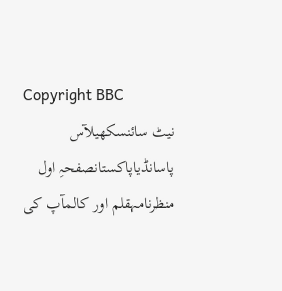Copyright BBC
نیٹ سائنسکھیلآس پاسانڈیاپاکستانصفحہِ اول
منظرنامہقلم اور کالمآپ کی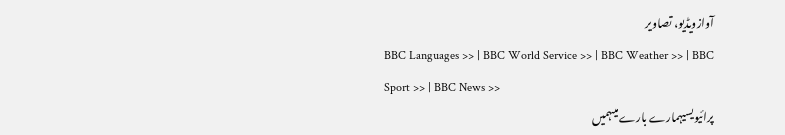آوازویڈیو، تصاویر
BBC Languages >> | BBC World Service >> | BBC Weather >> | BBC Sport >> | BBC News >>
پرائیویسیہمارے بارے میںہمیں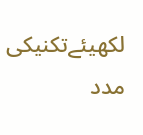لکھیئےتکنیکی مدد